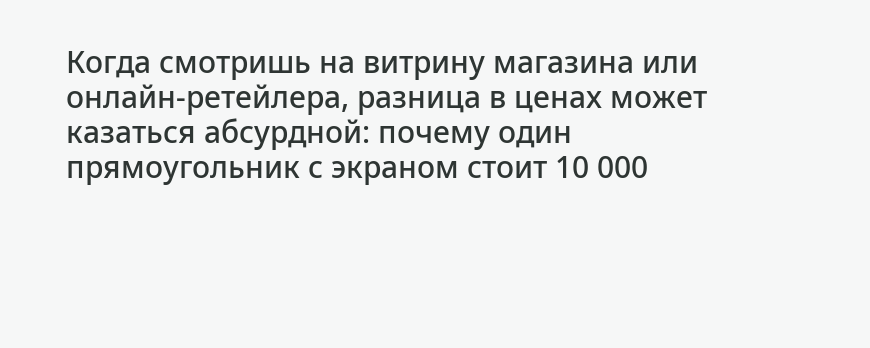Когда смотришь на витрину магазина или онлайн-ретейлера, разница в ценах может казаться абсурдной: почему один прямоугольник с экраном стоит 10 000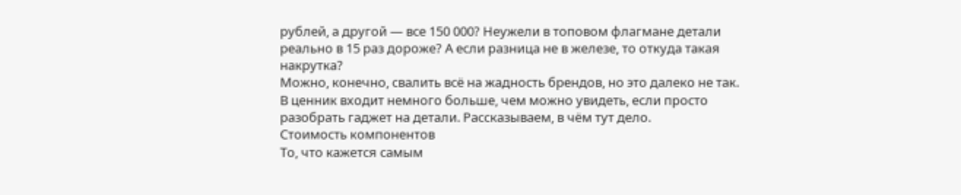рублей, а другой — все 150 000? Неужели в топовом флагмане детали реально в 15 раз дороже? А если разница не в железе, то откуда такая накрутка?
Можно, конечно, свалить всё на жадность брендов, но это далеко не так. В ценник входит немного больше, чем можно увидеть, если просто разобрать гаджет на детали. Рассказываем, в чём тут дело.
Стоимость компонентов
То, что кажется самым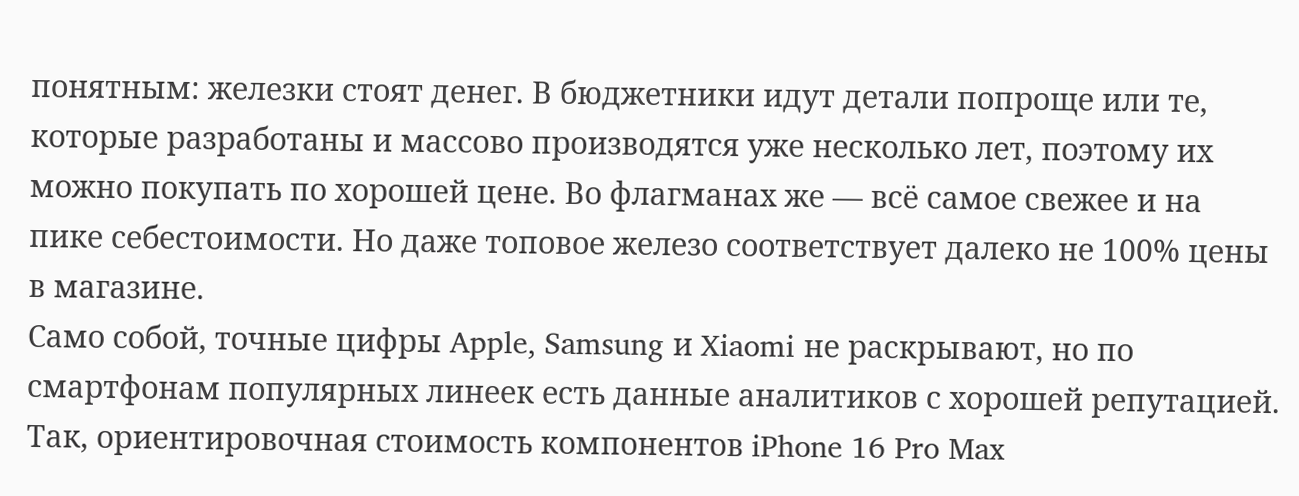понятным: железки стоят денег. В бюджетники идут детали попроще или те, которые разработаны и массово производятся уже несколько лет, поэтому их можно покупать по хорошей цене. Во флагманах же — всё самое свежее и на пике себестоимости. Но даже топовое железо соответствует далеко не 100% цены в магазине.
Само собой, точные цифры Apple, Samsung и Xiaomi не раскрывают, но по смартфонам популярных линеек есть данные аналитиков с хорошей репутацией. Так, ориентировочная стоимость компонентов iPhone 16 Pro Max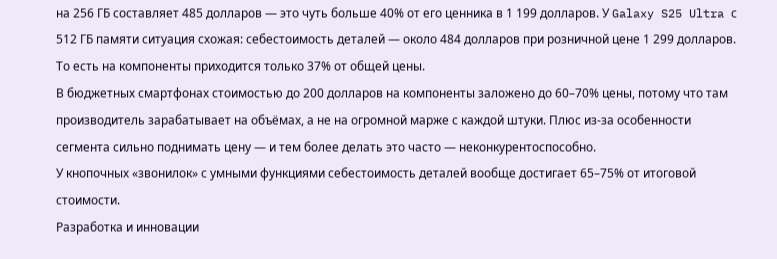на 256 ГБ составляет 485 долларов — это чуть больше 40% от его ценника в 1 199 долларов. У Galaxy S25 Ultra с 512 ГБ памяти ситуация схожая: себестоимость деталей — около 484 долларов при розничной цене 1 299 долларов. То есть на компоненты приходится только 37% от общей цены.
В бюджетных смартфонах стоимостью до 200 долларов на компоненты заложено до 60–70% цены, потому что там производитель зарабатывает на объёмах, а не на огромной марже с каждой штуки. Плюс из-за особенности сегмента сильно поднимать цену — и тем более делать это часто — неконкурентоспособно.
У кнопочных «звонилок» с умными функциями себестоимость деталей вообще достигает 65–75% от итоговой стоимости.
Разработка и инновации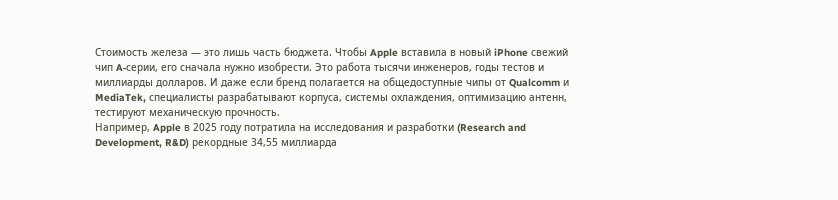Стоимость железа — это лишь часть бюджета. Чтобы Apple вставила в новый iPhone свежий чип A‑серии, его сначала нужно изобрести. Это работа тысячи инженеров, годы тестов и миллиарды долларов. И даже если бренд полагается на общедоступные чипы от Qualcomm и MediaTek, специалисты разрабатывают корпуса, системы охлаждения, оптимизацию антенн, тестируют механическую прочность.
Например, Apple в 2025 году потратила на исследования и разработки (Research and Development, R&D) рекордные 34,55 миллиарда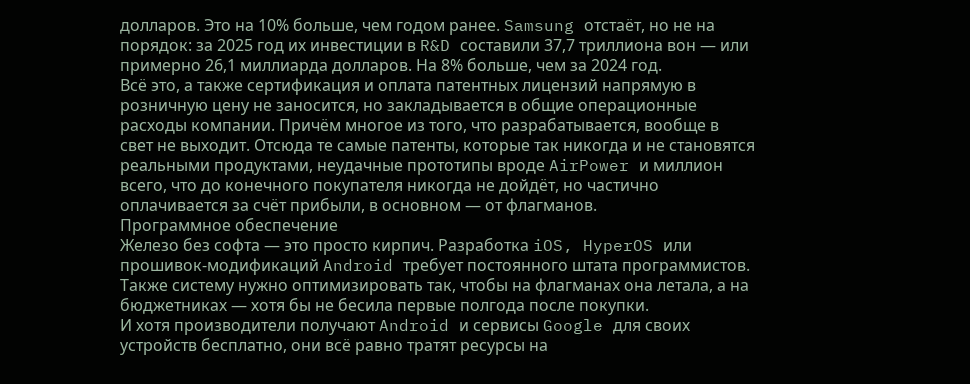долларов. Это на 10% больше, чем годом ранее. Samsung отстаёт, но не на порядок: за 2025 год их инвестиции в R&D составили 37,7 триллиона вон — или примерно 26,1 миллиарда долларов. На 8% больше, чем за 2024 год.
Всё это, а также сертификация и оплата патентных лицензий напрямую в розничную цену не заносится, но закладывается в общие операционные расходы компании. Причём многое из того, что разрабатывается, вообще в свет не выходит. Отсюда те самые патенты, которые так никогда и не становятся реальными продуктами, неудачные прототипы вроде AirPower и миллион всего, что до конечного покупателя никогда не дойдёт, но частично оплачивается за счёт прибыли, в основном — от флагманов.
Программное обеспечение
Железо без софта — это просто кирпич. Разработка iOS, HyperOS или прошивок-модификаций Android требует постоянного штата программистов. Также систему нужно оптимизировать так, чтобы на флагманах она летала, а на бюджетниках — хотя бы не бесила первые полгода после покупки.
И хотя производители получают Android и сервисы Google для своих устройств бесплатно, они всё равно тратят ресурсы на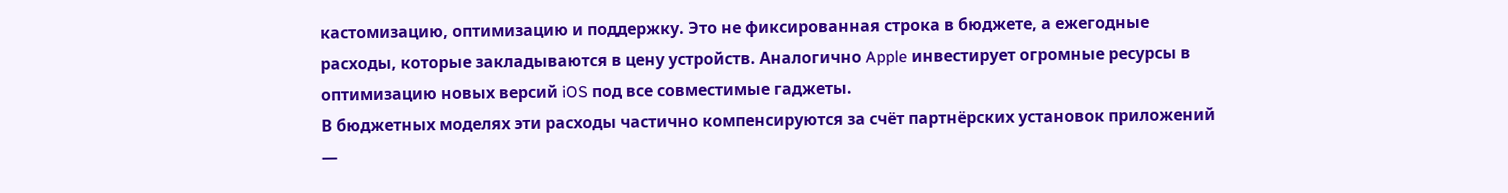кастомизацию, оптимизацию и поддержку. Это не фиксированная строка в бюджете, а ежегодные расходы, которые закладываются в цену устройств. Аналогично Apple инвестирует огромные ресурсы в оптимизацию новых версий iOS под все совместимые гаджеты.
В бюджетных моделях эти расходы частично компенсируются за счёт партнёрских установок приложений —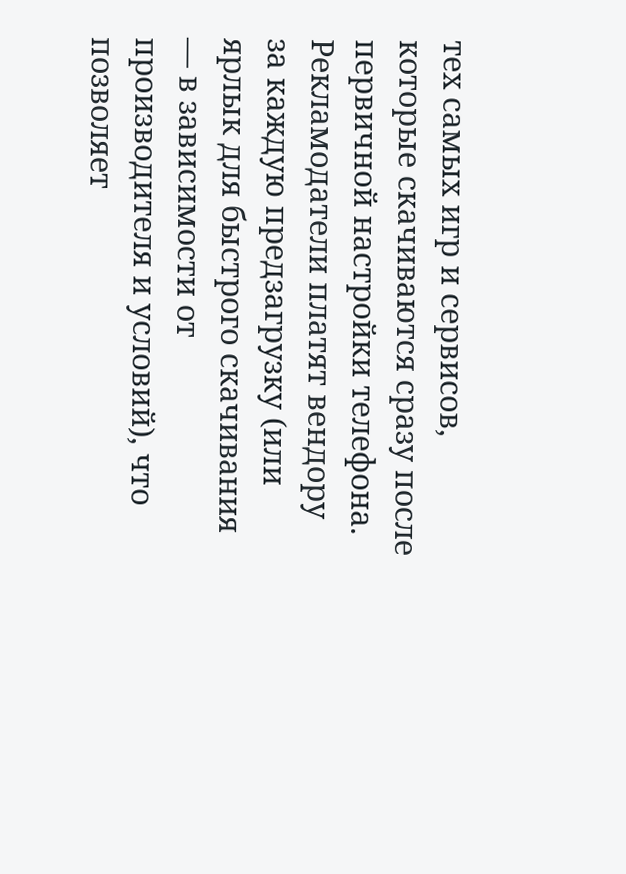тех самых игр и сервисов, которые скачиваются сразу после первичной настройки телефона. Рекламодатели платят вендору за каждую предзагрузку (или ярлык для быстрого скачивания — в зависимости от производителя и условий), что позволяет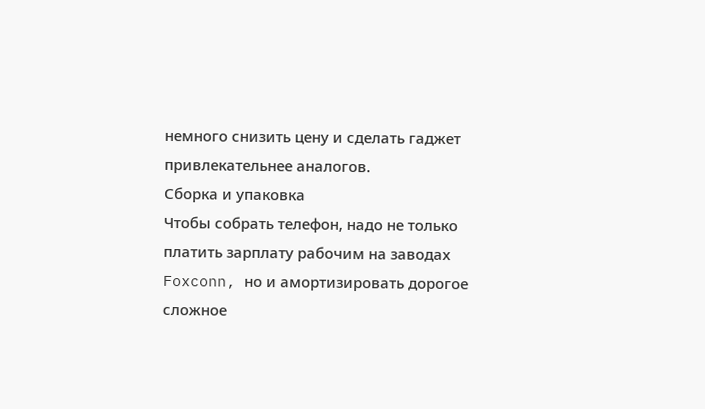немного снизить цену и сделать гаджет привлекательнее аналогов.
Сборка и упаковка
Чтобы собрать телефон, надо не только платить зарплату рабочим на заводах Foxconn, но и амортизировать дорогое сложное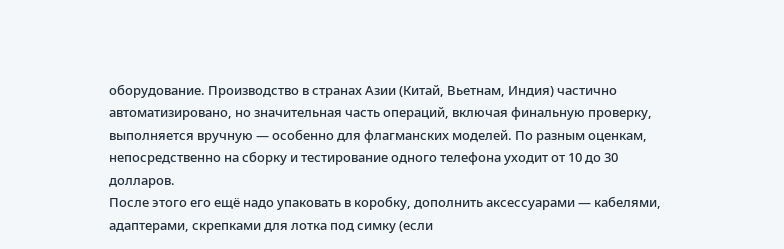оборудование. Производство в странах Азии (Китай, Вьетнам, Индия) частично автоматизировано, но значительная часть операций, включая финальную проверку, выполняется вручную — особенно для флагманских моделей. По разным оценкам, непосредственно на сборку и тестирование одного телефона уходит от 10 до 30 долларов.
После этого его ещё надо упаковать в коробку, дополнить аксессуарами — кабелями, адаптерами, скрепками для лотка под симку (если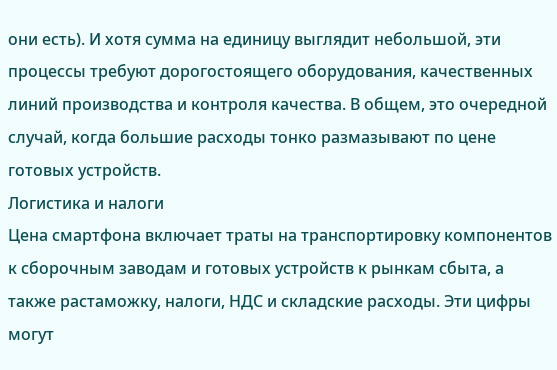они есть). И хотя сумма на единицу выглядит небольшой, эти процессы требуют дорогостоящего оборудования, качественных линий производства и контроля качества. В общем, это очередной случай, когда большие расходы тонко размазывают по цене готовых устройств.
Логистика и налоги
Цена смартфона включает траты на транспортировку компонентов к сборочным заводам и готовых устройств к рынкам сбыта, а также растаможку, налоги, НДС и складские расходы. Эти цифры могут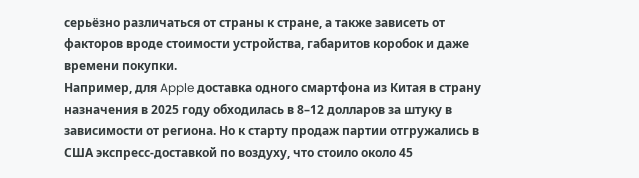серьёзно различаться от страны к стране, а также зависеть от факторов вроде стоимости устройства, габаритов коробок и даже времени покупки.
Например, для Apple доставка одного смартфона из Китая в страну назначения в 2025 году обходилась в 8–12 долларов за штуку в зависимости от региона. Но к старту продаж партии отгружались в США экспресс-доставкой по воздуху, что стоило около 45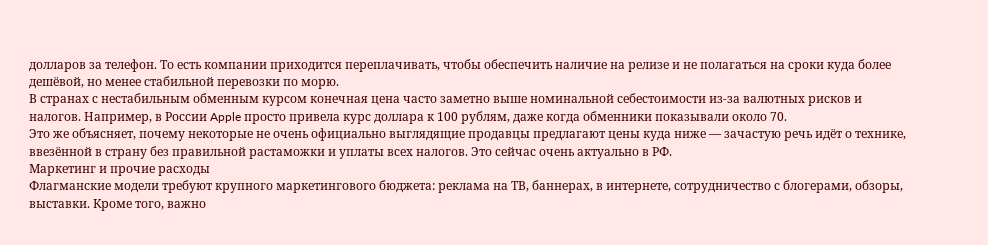долларов за телефон. То есть компании приходится переплачивать, чтобы обеспечить наличие на релизе и не полагаться на сроки куда более дешёвой, но менее стабильной перевозки по морю.
В странах с нестабильным обменным курсом конечная цена часто заметно выше номинальной себестоимости из-за валютных рисков и налогов. Например, в России Apple просто привела курс доллара к 100 рублям, даже когда обменники показывали около 70.
Это же объясняет, почему некоторые не очень официально выглядящие продавцы предлагают цены куда ниже — зачастую речь идёт о технике, ввезённой в страну без правильной растаможки и уплаты всех налогов. Это сейчас очень актуально в РФ.
Маркетинг и прочие расходы
Флагманские модели требуют крупного маркетингового бюджета: реклама на ТВ, баннерах, в интернете, сотрудничество с блогерами, обзоры, выставки. Кроме того, важно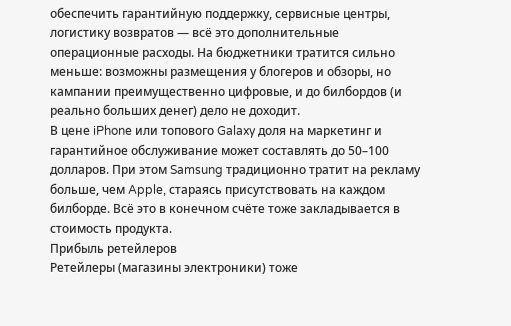обеспечить гарантийную поддержку, сервисные центры, логистику возвратов — всё это дополнительные операционные расходы. На бюджетники тратится сильно меньше: возможны размещения у блогеров и обзоры, но кампании преимущественно цифровые, и до билбордов (и реально больших денег) дело не доходит.
В цене iPhone или топового Galaxy доля на маркетинг и гарантийное обслуживание может составлять до 50–100 долларов. При этом Samsung традиционно тратит на рекламу больше, чем Apple, стараясь присутствовать на каждом билборде. Всё это в конечном счёте тоже закладывается в стоимость продукта.
Прибыль ретейлеров
Ретейлеры (магазины электроники) тоже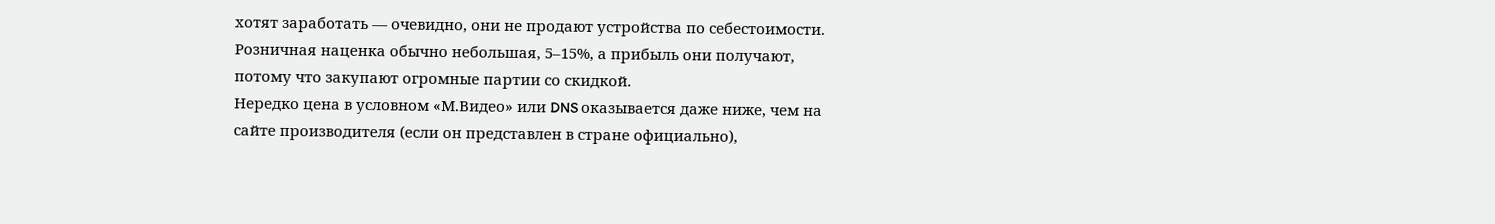хотят заработать — очевидно, они не продают устройства по себестоимости. Розничная наценка обычно небольшая, 5–15%, а прибыль они получают, потому что закупают огромные партии со скидкой.
Нередко цена в условном «М.Видео» или DNS оказывается даже ниже, чем на сайте производителя (если он представлен в стране официально),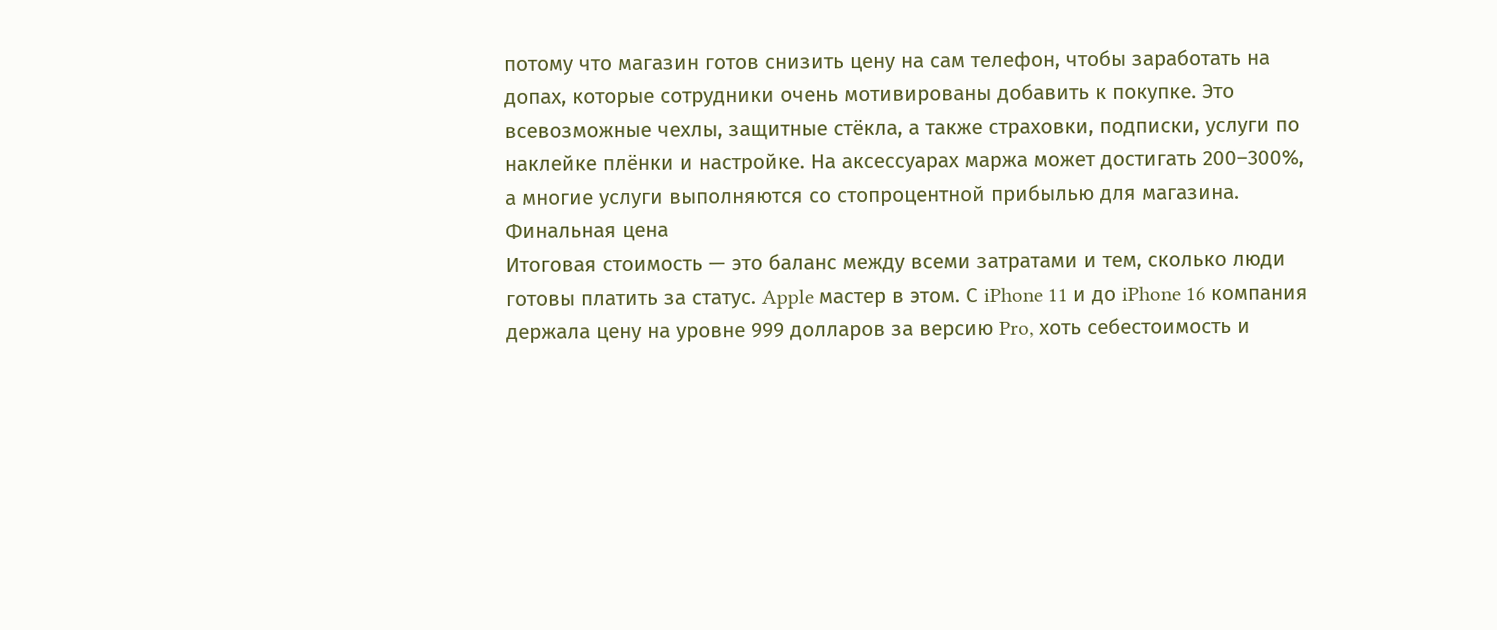потому что магазин готов снизить цену на сам телефон, чтобы заработать на допах, которые сотрудники очень мотивированы добавить к покупке. Это всевозможные чехлы, защитные стёкла, а также страховки, подписки, услуги по наклейке плёнки и настройке. На аксессуарах маржа может достигать 200–300%, а многие услуги выполняются со стопроцентной прибылью для магазина.
Финальная цена
Итоговая стоимость — это баланс между всеми затратами и тем, сколько люди готовы платить за статус. Apple мастер в этом. С iPhone 11 и до iPhone 16 компания держала цену на уровне 999 долларов за версию Pro, хоть себестоимость и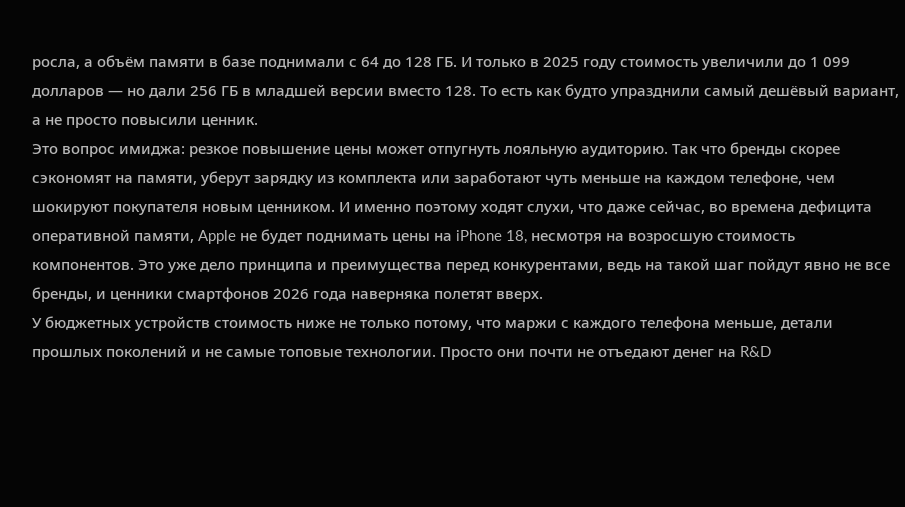росла, а объём памяти в базе поднимали с 64 до 128 ГБ. И только в 2025 году стоимость увеличили до 1 099 долларов — но дали 256 ГБ в младшей версии вместо 128. То есть как будто упразднили самый дешёвый вариант, а не просто повысили ценник.
Это вопрос имиджа: резкое повышение цены может отпугнуть лояльную аудиторию. Так что бренды скорее сэкономят на памяти, уберут зарядку из комплекта или заработают чуть меньше на каждом телефоне, чем шокируют покупателя новым ценником. И именно поэтому ходят слухи, что даже сейчас, во времена дефицита оперативной памяти, Apple не будет поднимать цены на iPhone 18, несмотря на возросшую стоимость компонентов. Это уже дело принципа и преимущества перед конкурентами, ведь на такой шаг пойдут явно не все бренды, и ценники смартфонов 2026 года наверняка полетят вверх.
У бюджетных устройств стоимость ниже не только потому, что маржи с каждого телефона меньше, детали прошлых поколений и не самые топовые технологии. Просто они почти не отъедают денег на R&D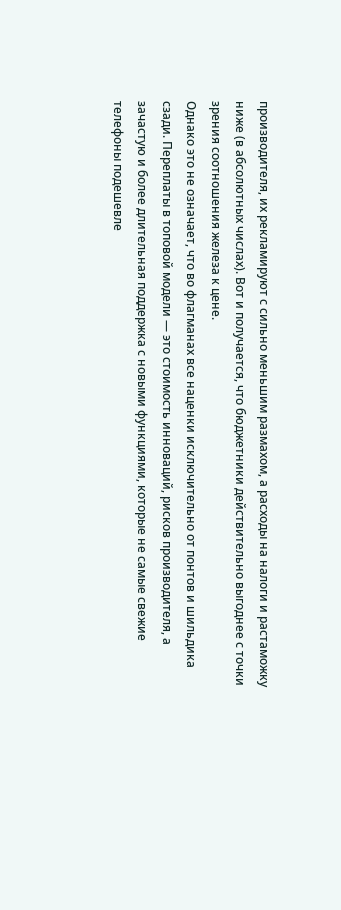производителя, их рекламируют с сильно меньшим размахом, а расходы на налоги и растаможку ниже (в абсолютных числах). Вот и получается, что бюджетники действительно выгоднее с точки зрения соотношения железа к цене.
Однако это не означает, что во флагманах все наценки исключительно от понтов и шильдика сзади. Переплаты в топовой модели — это стоимость инноваций, рисков производителя, а зачастую и более длительная поддержка с новыми функциями, которые не самые свежие телефоны подешевле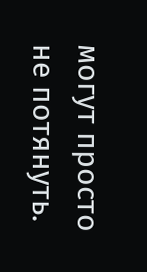могут просто не потянуть.